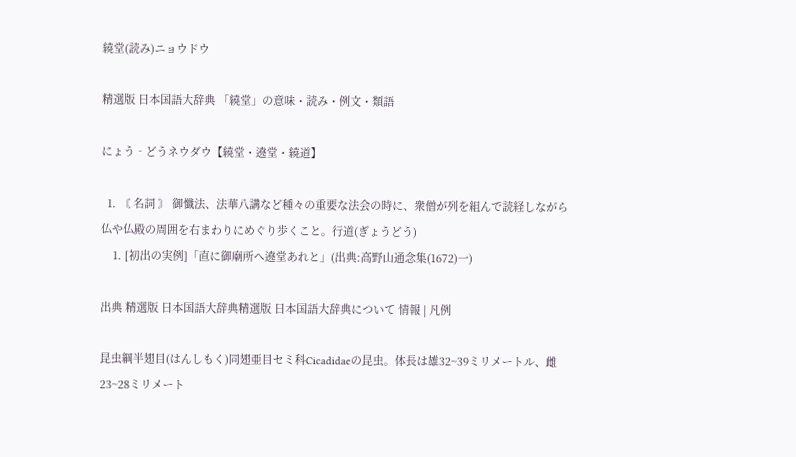繞堂(読み)ニョウドウ

精選版 日本国語大辞典 「繞堂」の意味・読み・例文・類語

にょう‐どうネウダウ【繞堂・遶堂・繞道】

  1. 〘 名詞 〙 御懺法、法華八講など種々の重要な法会の時に、衆僧が列を組んで読経しながら仏や仏殿の周囲を右まわりにめぐり歩くこと。行道(ぎょうどう)
    1. [初出の実例]「直に御廟所へ遶堂あれと」(出典:高野山通念集(1672)一)

出典 精選版 日本国語大辞典精選版 日本国語大辞典について 情報 | 凡例

昆虫綱半翅目(はんしもく)同翅亜目セミ科Cicadidaeの昆虫。体長は雄32~39ミリメートル、雌23~28ミリメート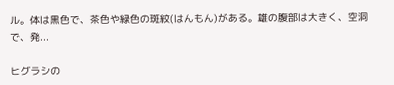ル。体は黒色で、茶色や緑色の斑紋(はんもん)がある。雄の腹部は大きく、空洞で、発...

ヒグラシの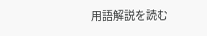用語解説を読む